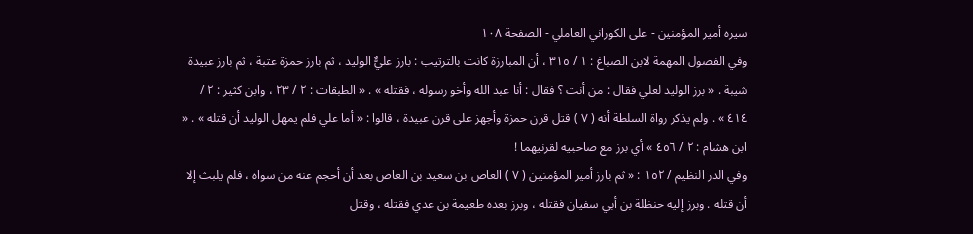سيره أمير المؤمنين - على الكوراني العاملي - الصفحة ١٠٨
وفي الفصول المهمة لابن الصباغ : ١ / ٣١٥ ، أن المبارزة كانت بالترتيب : بارز عليٌّ الوليد ، ثم بارز حمزة عتبة ، ثم بارز عبيدة شيبة . « برز الوليد لعلي فقال : من أنت ؟ فقال : أنا عبد الله وأخو رسوله ، فقتله » . « الطبقات : ٢ / ٢٣ ، وابن كثير : ٢ / ٤١٤ » . ولم يذكر رواة السلطة أنه ( ٧ ) قتل قرن حمزة وأجهز على قرن عبيدة ، قالوا : « أما علي فلم يمهل الوليد أن قتله » . « ابن هشام : ٢ / ٤٥٦ » أي برز مع صاحبيه لقرنيهما !
وفي الدر النظيم / ١٥٢ : « ثم بارز أمير المؤمنين ( ٧ ) العاص بن سعيد بن العاص بعد أن أحجم عنه من سواه ، فلم يلبث إلا أن قتله . وبرز إليه حنظلة بن أبي سفيان فقتله ، وبرز بعده طعيمة بن عدي فقتله ، وقتل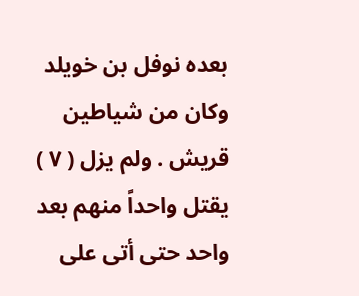بعده نوفل بن خويلد وكان من شياطين قريش . ولم يزل ( ٧ ) يقتل واحداً منهم بعد واحد حتى أتى على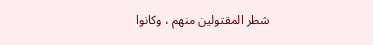شطر المقتولين منهم ، وكانوا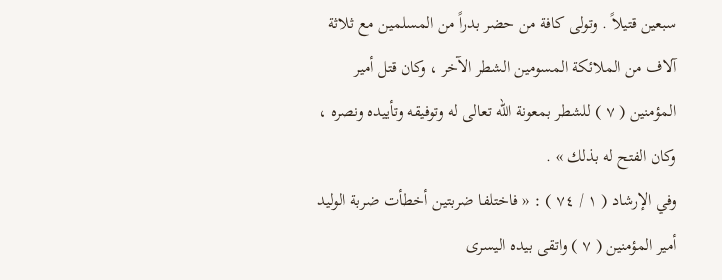سبعين قتيلاً . وتولى كافة من حضر بدراً من المسلمين مع ثلاثة آلاف من الملائكة المسومين الشطر الآخر ، وكان قتل أمير المؤمنين ( ٧ ) للشطر بمعونة الله تعالى له وتوفيقه وتأييده ونصره ، وكان الفتح له بذلك » .
وفي الإرشاد ( ١ / ٧٤ ) : « فاختلفا ضربتين أخطأت ضربة الوليد أمير المؤمنين ( ٧ ) واتقى بيده اليسرى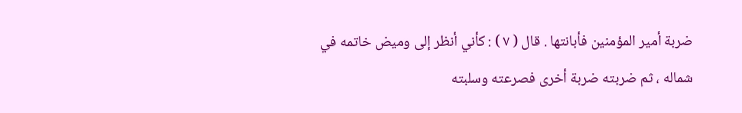ضربة أمير المؤمنين فأبانتها . قال ( ٧ ) : كأني أنظر إلى وميض خاتمه في شماله ، ثم ضربته ضربة أخرى فصرعته وسلبته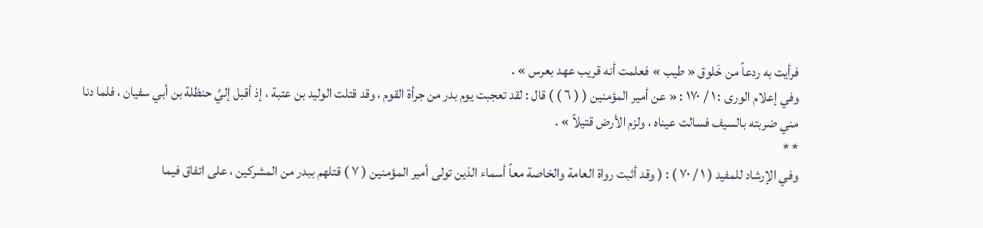فرأيت به ردعاً من خَلوق « طيب » فعلمت أنه قريب عهد بعرس » .
وفي إعلام الورى : ١ / ١٧٠ : « عن أمير المؤمنين ( ( ٦ ) ) قال : لقد تعجبت يوم بدر من جرأة القوم ، وقد قتلت الوليد بن عتبة ، إذ أقبل إليَّ حنظلة بن أبي سفيان ، فلما دنا مني ضربته بالسيف فسالت عيناه ، ولزم الأرض قتيلاً » .
* *
وفي الإرشاد للمفيد ( ١ / ٧٠ ) : ( وقد أثبت رواة العامة والخاصة معاً أسماء الذين تولى أمير المؤمنين ( ٧ ) قتلهم ببدر من المشركين ، على اتفاق فيما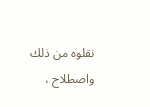نقلوه من ذلك واصطلاح ،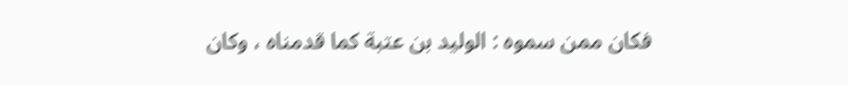فكان ممن سموه : الوليد بن عتبة كما قدمناه ، وكان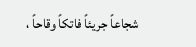شجاعاً جريئاً فاتكاً وقاحاً ،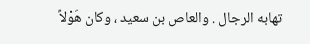تهابه الرجال . والعاص بن سعيد ، وكان هَوْلاً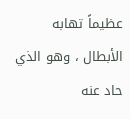عظيماً تهابه الأبطال ، وهو الذي حاد عنه